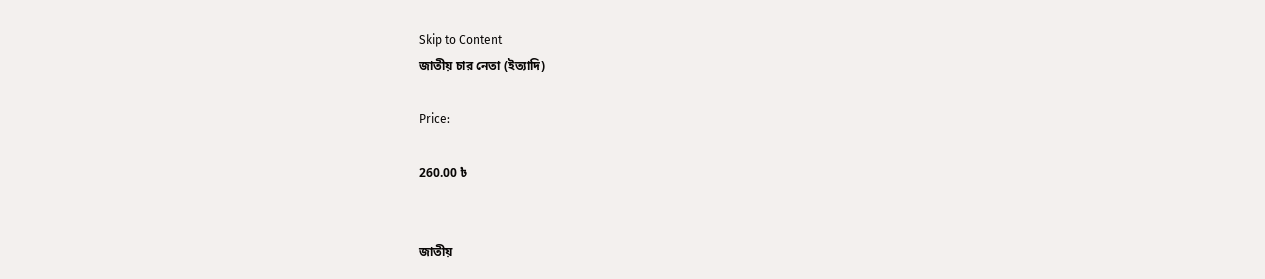Skip to Content
জাতীয় চার নেতা (ইত্যাদি)

Price:

260.00 ৳


জাতীয়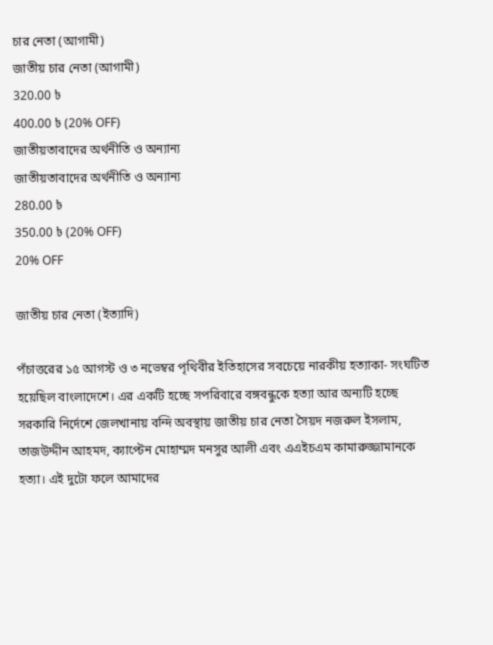চার নেতা (আগামী)
জাতীয় চার নেতা (আগামী)
320.00 ৳
400.00 ৳ (20% OFF)
জাতীয়তাবাদের অর্থনীতি ও অন্যান্য
জাতীয়তাবাদের অর্থনীতি ও অন্যান্য
280.00 ৳
350.00 ৳ (20% OFF)
20% OFF

জাতীয় চার নেতা (ইত্যাদি)

পঁচাত্তরের ১৫ আগস্ট ও ৩ নভেম্বর পৃথিবীর ইতিহাসের সবচেয়ে নারকীয় হত্যাকা- সংঘটিত হয়েছিল বাংলাদেশে। এর একটি হচ্ছে সপরিবারে বঙ্গবন্ধুকে হত্যা আর অন্যটি হচ্ছে সরকারি নির্দেশে জেলখানায় বন্দি অবস্থায় জাতীয় চার নেতা সৈয়দ নজরুল ইসলাম, তাজউদ্দীন আহমদ, ক্যাপ্টেন মোহাম্মদ মনসুর আলী এবং এএইচএম কামারুজ্জামানকে হত্যা। এই দুটো ফলে আমাদের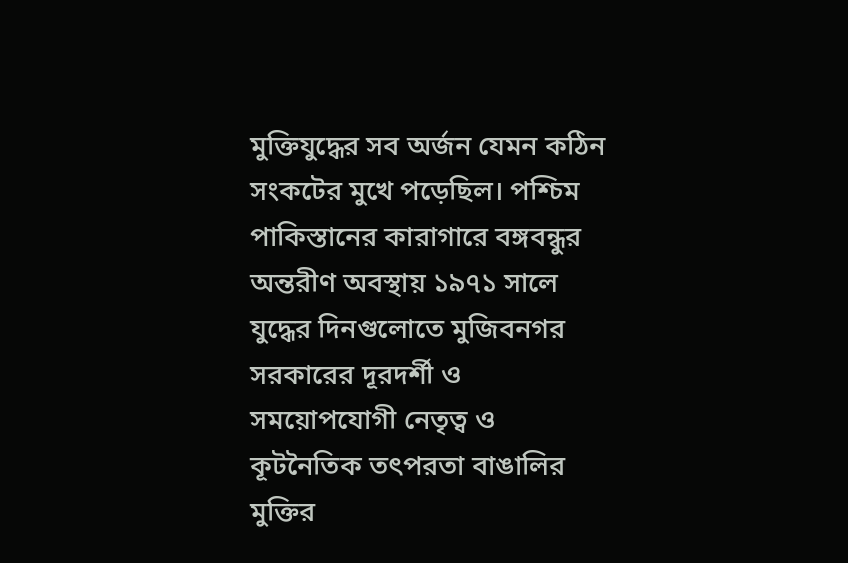মুক্তিযুদ্ধের সব অর্জন যেমন কঠিন সংকটের মুখে পড়েছিল। পশ্চিম পাকিস্তানের কারাগারে বঙ্গবন্ধুর অন্তরীণ অবস্থায় ১৯৭১ সালে যুদ্ধের দিনগুলোতে মুজিবনগর সরকারের দূরদর্শী ও সময়োপযোগী নেতৃত্ব ও কূটনৈতিক তৎপরতা বাঙালির মুক্তির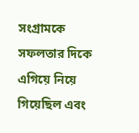সংগ্রামকে সফলতার দিকে এগিয়ে নিয়ে গিয়েছিল এবং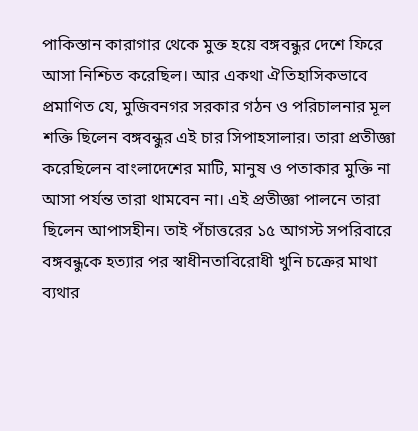পাকিস্তান কারাগার থেকে মুক্ত হয়ে বঙ্গবন্ধুর দেশে ফিরে আসা নিশ্চিত করেছিল। আর একথা ঐতিহাসিকভাবে প্রমাণিত যে, মুজিবনগর সরকার গঠন ও পরিচালনার মূল শক্তি ছিলেন বঙ্গবন্ধুর এই চার সিপাহসালার। তারা প্রতীজ্ঞা করেছিলেন বাংলাদেশের মাটি, মানুষ ও পতাকার মুক্তি না আসা পর্যন্ত তারা থামবেন না। এই প্রতীজ্ঞা পালনে তারা ছিলেন আপাসহীন। তাই পঁচাত্তরের ১৫ আগস্ট সপরিবারে বঙ্গবন্ধুকে হত্যার পর স্বাধীনতাবিরোধী খুনি চক্রের মাথা ব্যথার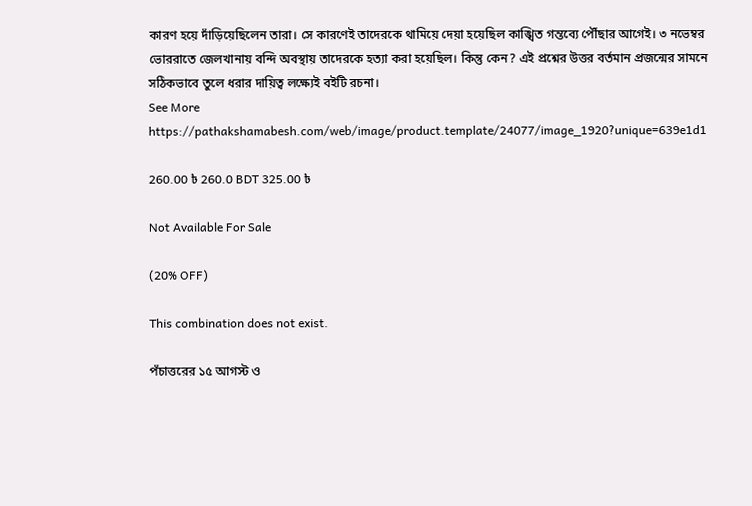কারণ হয়ে দাঁড়িয়েছিলেন তারা। সে কারণেই তাদেরকে থামিয়ে দেয়া হয়েছিল কাঙ্খিত গন্তব্যে পৌঁছার আগেই। ৩ নভেম্বর ভোররাতে জেলখানায় বন্দি অবস্থায় তাদেরকে হত্যা করা হয়েছিল। কিন্তু কেন? এই প্রশ্নের উত্তর বর্তমান প্রজন্মের সামনে সঠিকভাবে তুলে ধরার দায়িত্ব লক্ষ্যেই বইটি রচনা।
See More
https://pathakshamabesh.com/web/image/product.template/24077/image_1920?unique=639e1d1

260.00 ৳ 260.0 BDT 325.00 ৳

Not Available For Sale

(20% OFF)

This combination does not exist.

পঁচাত্তরের ১৫ আগস্ট ও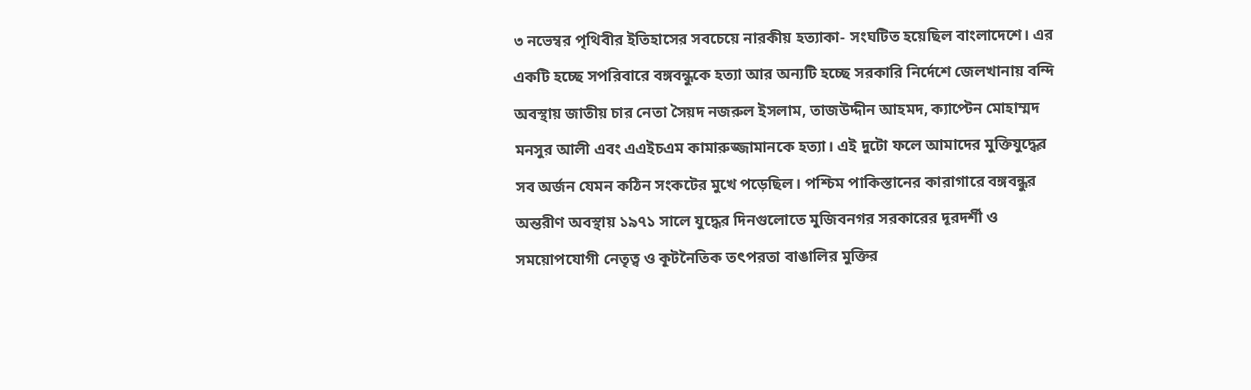৩ নভেম্বর পৃথিবীর ইতিহাসের সবচেয়ে নারকীয় হত্যাকা- সংঘটিত হয়েছিল বাংলাদেশে। এর একটি হচ্ছে সপরিবারে বঙ্গবন্ধুকে হত্যা আর অন্যটি হচ্ছে সরকারি নির্দেশে জেলখানায় বন্দি অবস্থায় জাতীয় চার নেতা সৈয়দ নজরুল ইসলাম, তাজউদ্দীন আহমদ, ক্যাপ্টেন মোহাম্মদ মনসুর আলী এবং এএইচএম কামারুজ্জামানকে হত্যা। এই দুটো ফলে আমাদের মুক্তিযুদ্ধের সব অর্জন যেমন কঠিন সংকটের মুখে পড়েছিল। পশ্চিম পাকিস্তানের কারাগারে বঙ্গবন্ধুর অন্তরীণ অবস্থায় ১৯৭১ সালে যুদ্ধের দিনগুলোতে মুজিবনগর সরকারের দূরদর্শী ও সময়োপযোগী নেতৃত্ব ও কূটনৈতিক তৎপরতা বাঙালির মুক্তির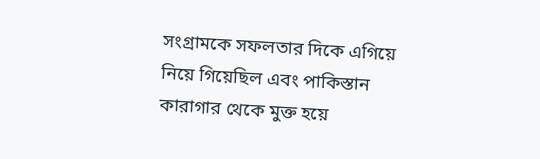সংগ্রামকে সফলতার দিকে এগিয়ে নিয়ে গিয়েছিল এবং পাকিস্তান কারাগার থেকে মুক্ত হয়ে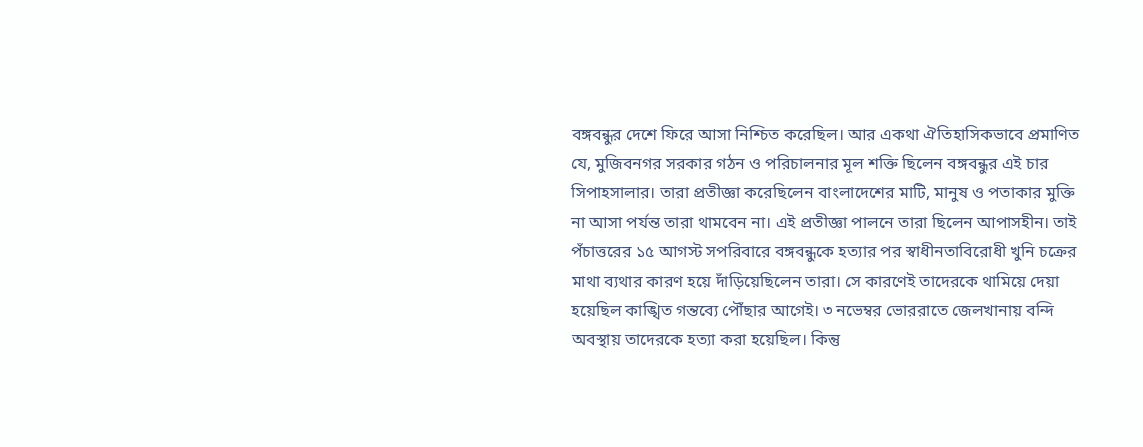বঙ্গবন্ধুর দেশে ফিরে আসা নিশ্চিত করেছিল। আর একথা ঐতিহাসিকভাবে প্রমাণিত যে, মুজিবনগর সরকার গঠন ও পরিচালনার মূল শক্তি ছিলেন বঙ্গবন্ধুর এই চার সিপাহসালার। তারা প্রতীজ্ঞা করেছিলেন বাংলাদেশের মাটি, মানুষ ও পতাকার মুক্তি না আসা পর্যন্ত তারা থামবেন না। এই প্রতীজ্ঞা পালনে তারা ছিলেন আপাসহীন। তাই পঁচাত্তরের ১৫ আগস্ট সপরিবারে বঙ্গবন্ধুকে হত্যার পর স্বাধীনতাবিরোধী খুনি চক্রের মাথা ব্যথার কারণ হয়ে দাঁড়িয়েছিলেন তারা। সে কারণেই তাদেরকে থামিয়ে দেয়া হয়েছিল কাঙ্খিত গন্তব্যে পৌঁছার আগেই। ৩ নভেম্বর ভোররাতে জেলখানায় বন্দি অবস্থায় তাদেরকে হত্যা করা হয়েছিল। কিন্তু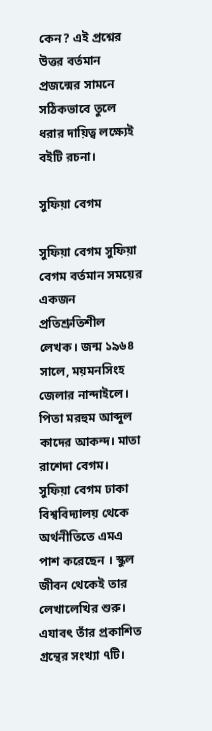কেন? এই প্রশ্নের উত্তর বর্তমান প্রজন্মের সামনে সঠিকভাবে তুলে ধরার দায়িত্ব লক্ষ্যেই বইটি রচনা।

সুফিয়া বেগম

সুফিয়া বেগম সুফিয়া বেগম বর্তমান সময়ের একজন প্রতিশ্রুতিশীল লেখক। জন্ম ১৯৬৪ সালে, ময়মনসিংহ জেলার নান্দাইলে। পিতা মরহুম আব্দুল কাদের আকন্দ। মাতা রাশেদা বেগম। সুফিয়া বেগম ঢাকা বিশ্ববিদ্যালয় থেকে অর্থনীতিতে এমএ পাশ করেছেন । স্কুল জীবন থেকেই তার লেখালেখির শুরু। এযাবৎ তাঁর প্রকাশিত গ্রন্থের সংখ্যা ৭টি।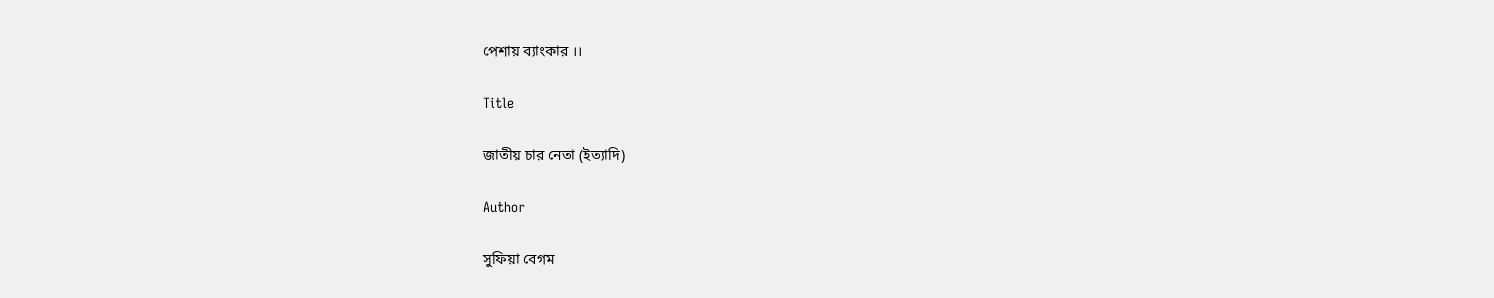পেশায় ব্যাংকার ।।

Title

জাতীয় চার নেতা (ইত্যাদি)

Author

সুফিয়া বেগম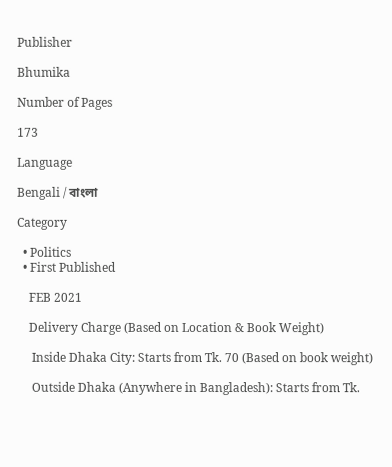Publisher

Bhumika

Number of Pages

173

Language

Bengali / বাংলা

Category

  • Politics
  • First Published

    FEB 2021

    Delivery Charge (Based on Location & Book Weight)

     Inside Dhaka City: Starts from Tk. 70 (Based on book weight)

     Outside Dhaka (Anywhere in Bangladesh): Starts from Tk.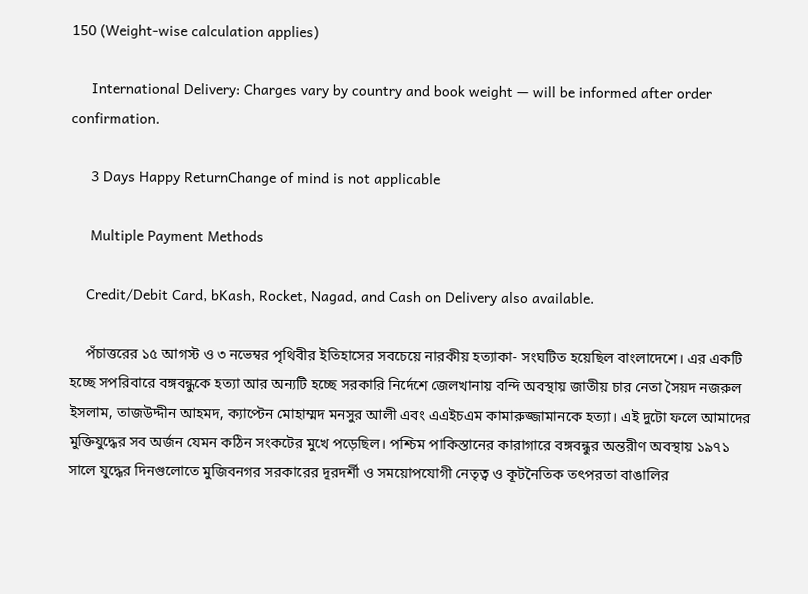150 (Weight-wise calculation applies)

     International Delivery: Charges vary by country and book weight — will be informed after order confirmation.

     3 Days Happy ReturnChange of mind is not applicable

     Multiple Payment Methods

    Credit/Debit Card, bKash, Rocket, Nagad, and Cash on Delivery also available.

    পঁচাত্তরের ১৫ আগস্ট ও ৩ নভেম্বর পৃথিবীর ইতিহাসের সবচেয়ে নারকীয় হত্যাকা- সংঘটিত হয়েছিল বাংলাদেশে। এর একটি হচ্ছে সপরিবারে বঙ্গবন্ধুকে হত্যা আর অন্যটি হচ্ছে সরকারি নির্দেশে জেলখানায় বন্দি অবস্থায় জাতীয় চার নেতা সৈয়দ নজরুল ইসলাম, তাজউদ্দীন আহমদ, ক্যাপ্টেন মোহাম্মদ মনসুর আলী এবং এএইচএম কামারুজ্জামানকে হত্যা। এই দুটো ফলে আমাদের মুক্তিযুদ্ধের সব অর্জন যেমন কঠিন সংকটের মুখে পড়েছিল। পশ্চিম পাকিস্তানের কারাগারে বঙ্গবন্ধুর অন্তরীণ অবস্থায় ১৯৭১ সালে যুদ্ধের দিনগুলোতে মুজিবনগর সরকারের দূরদর্শী ও সময়োপযোগী নেতৃত্ব ও কূটনৈতিক তৎপরতা বাঙালির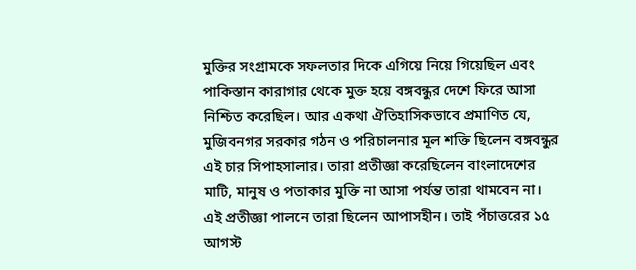মুক্তির সংগ্রামকে সফলতার দিকে এগিয়ে নিয়ে গিয়েছিল এবং পাকিস্তান কারাগার থেকে মুক্ত হয়ে বঙ্গবন্ধুর দেশে ফিরে আসা নিশ্চিত করেছিল। আর একথা ঐতিহাসিকভাবে প্রমাণিত যে, মুজিবনগর সরকার গঠন ও পরিচালনার মূল শক্তি ছিলেন বঙ্গবন্ধুর এই চার সিপাহসালার। তারা প্রতীজ্ঞা করেছিলেন বাংলাদেশের মাটি, মানুষ ও পতাকার মুক্তি না আসা পর্যন্ত তারা থামবেন না। এই প্রতীজ্ঞা পালনে তারা ছিলেন আপাসহীন। তাই পঁচাত্তরের ১৫ আগস্ট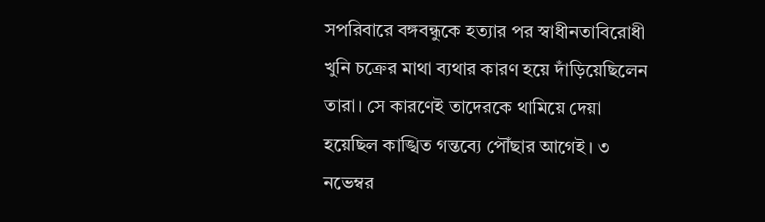সপরিবারে বঙ্গবন্ধুকে হত্যার পর স্বাধীনতাবিরোধী খুনি চক্রের মাথা ব্যথার কারণ হয়ে দাঁড়িয়েছিলেন তারা। সে কারণেই তাদেরকে থামিয়ে দেয়া হয়েছিল কাঙ্খিত গন্তব্যে পৌঁছার আগেই। ৩ নভেম্বর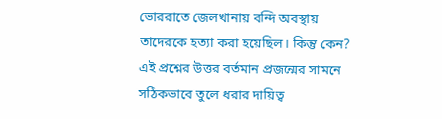ভোররাতে জেলখানায় বন্দি অবস্থায় তাদেরকে হত্যা করা হয়েছিল। কিন্তু কেন? এই প্রশ্নের উত্তর বর্তমান প্রজন্মের সামনে সঠিকভাবে তুলে ধরার দায়িত্ব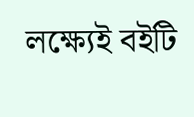লক্ষ্যেই বইটি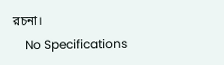রচনা।
    No Specifications